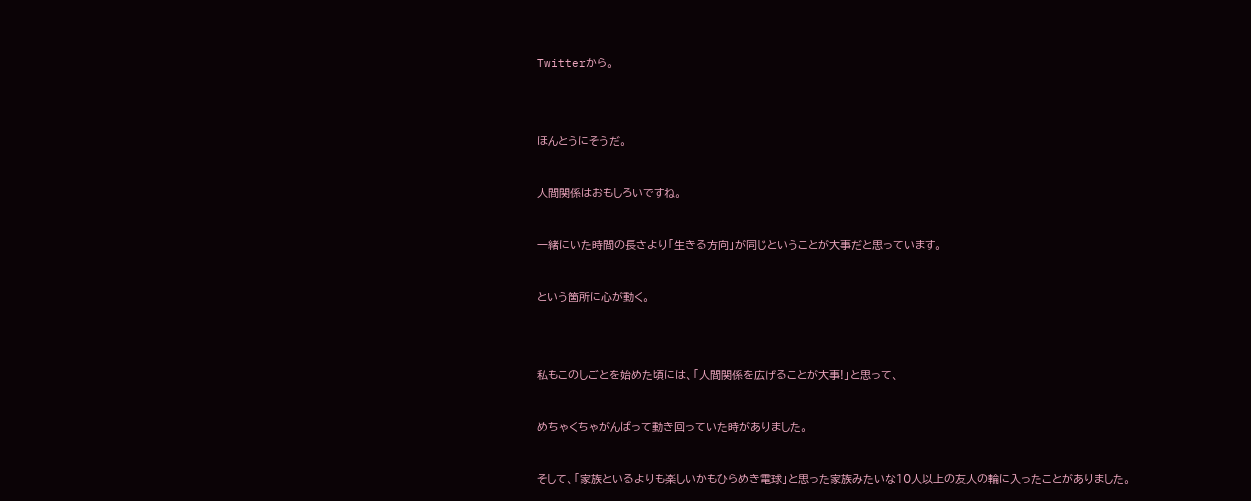Twitterから。





ほんとうにそうだ。



人間関係はおもしろいですね。



一緒にいた時間の長さより「生きる方向」が同じということが大事だと思っています。



という箇所に心が動く。





私もこのしごとを始めた頃には、「人間関係を広げることが大事!」と思って、



めちゃくちゃがんばって動き回っていた時がありました。



そして、「家族といるよりも楽しいかもひらめき電球」と思った家族みたいな10人以上の友人の輪に入ったことがありました。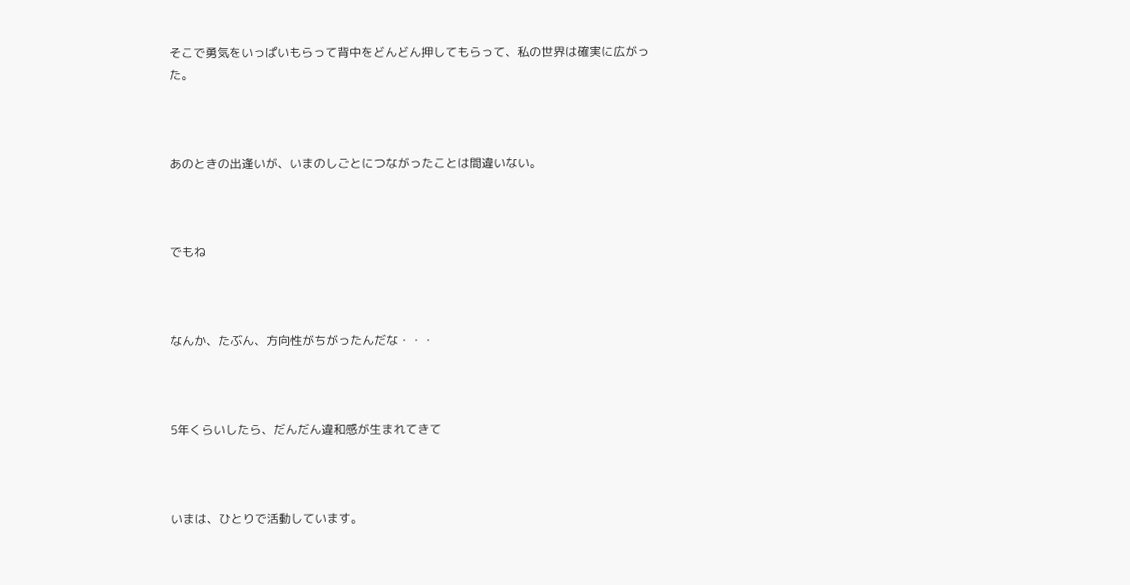そこで勇気をいっぱいもらって背中をどんどん押してもらって、私の世界は確実に広がった。



あのときの出逢いが、いまのしごとにつながったことは間違いない。



でもね



なんか、たぶん、方向性がちがったんだな・・・



5年くらいしたら、だんだん違和感が生まれてきて



いまは、ひとりで活動しています。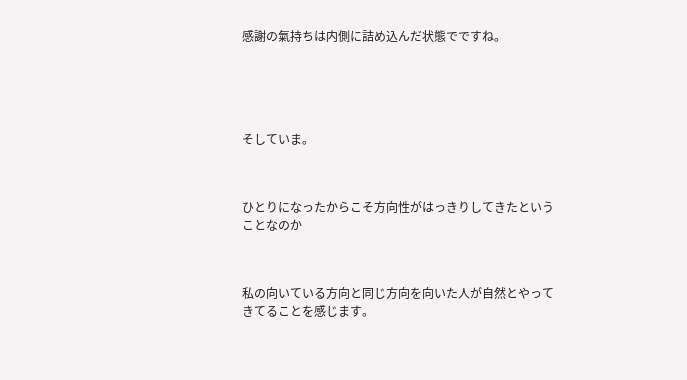感謝の氣持ちは内側に詰め込んだ状態でですね。





そしていま。



ひとりになったからこそ方向性がはっきりしてきたということなのか



私の向いている方向と同じ方向を向いた人が自然とやってきてることを感じます。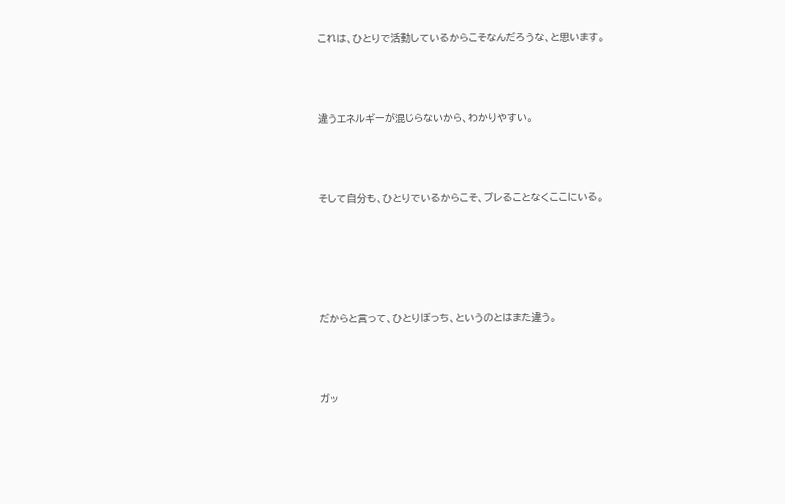これは、ひとりで活動しているからこそなんだろうな、と思います。



違うエネルギーが混じらないから、わかりやすい。



そして自分も、ひとりでいるからこそ、ブレることなくここにいる。





だからと言って、ひとりぼっち、というのとはまた違う。



ガッ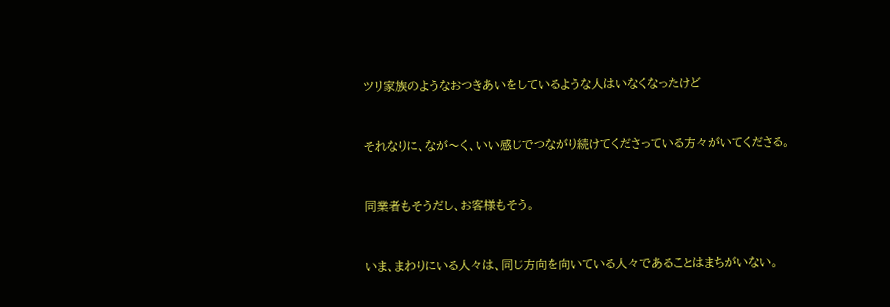ツリ家族のようなおつきあいをしているような人はいなくなったけど



それなりに、なが〜く、いい感じでつながり続けてくださっている方々がいてくださる。



同業者もそうだし、お客様もそう。



いま、まわりにいる人々は、同じ方向を向いている人々であることはまちがいない。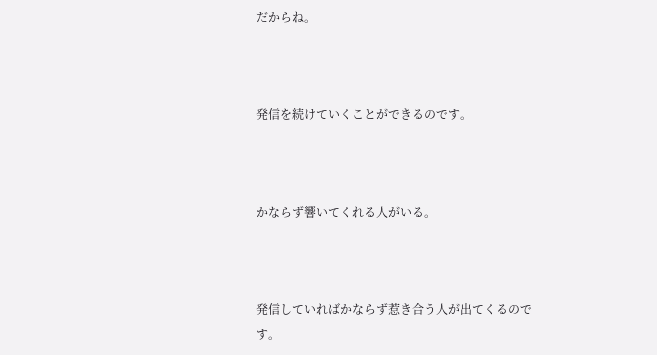だからね。



発信を続けていくことができるのです。



かならず響いてくれる人がいる。



発信していればかならず惹き合う人が出てくるのです。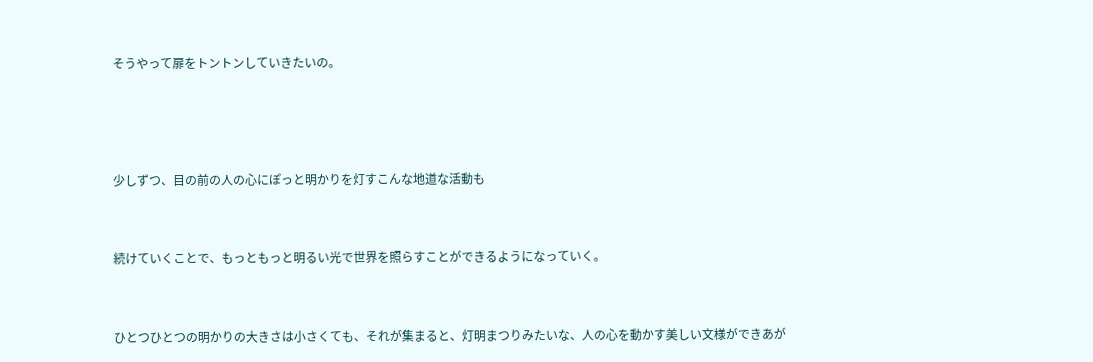そうやって扉をトントンしていきたいの。





少しずつ、目の前の人の心にぽっと明かりを灯すこんな地道な活動も



続けていくことで、もっともっと明るい光で世界を照らすことができるようになっていく。



ひとつひとつの明かりの大きさは小さくても、それが集まると、灯明まつりみたいな、人の心を動かす美しい文様ができあが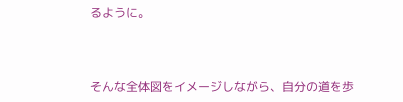るように。



そんな全体図をイメージしながら、自分の道を歩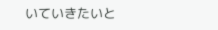いていきたいと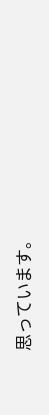思っています。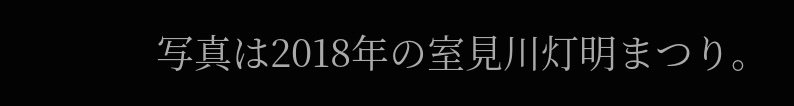写真は2018年の室見川灯明まつり。